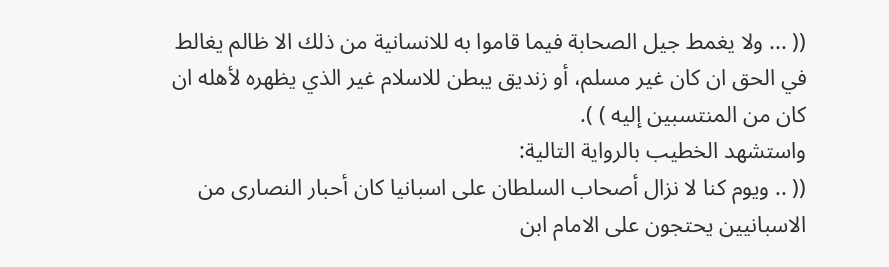(( ... ولا يغمط جيل الصحابة فيما قاموا به للانسانية من ذلك الا ظالم يغالط في الحق ان كان غير مسلم، أو زنديق يبطن للاسلام غير الذي يظهره لأهله ان كان من المنتسبين إليه ) ).
واستشهد الخطيب بالرواية التالية:
(( .. ويوم كنا لا نزال أصحاب السلطان على اسبانيا كان أحبار النصارى من الاسبانيين يحتجون على الامام ابن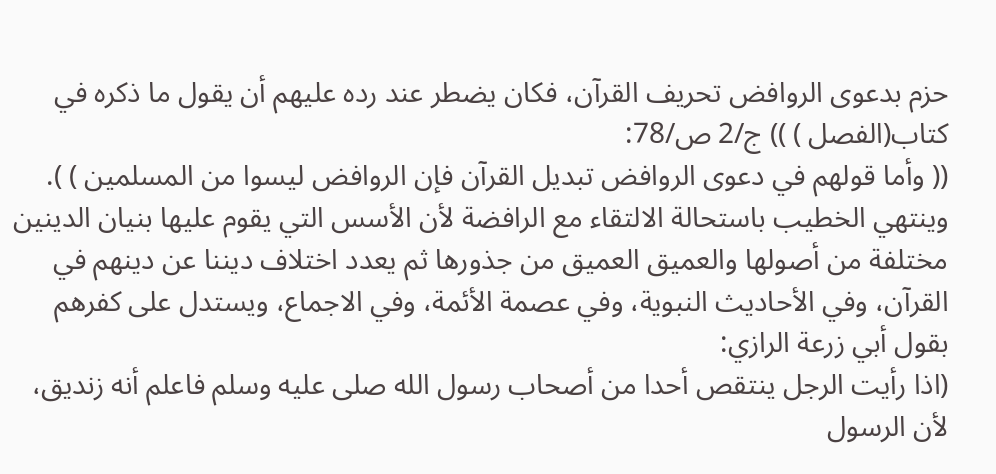حزم بدعوى الروافض تحريف القرآن، فكان يضطر عند رده عليهم أن يقول ما ذكره في كتاب(الفصل ) )) ج/2 ص/78:
(( وأما قولهم في دعوى الروافض تبديل القرآن فإن الروافض ليسوا من المسلمين ) ).
وينتهي الخطيب باستحالة الالتقاء مع الرافضة لأن الأسس التي يقوم عليها بنيان الدينين مختلفة من أصولها والعميق العميق من جذورها ثم يعدد اختلاف ديننا عن دينهم في القرآن، وفي الأحاديث النبوية، وفي عصمة الأئمة، وفي الاجماع، ويستدل على كفرهم بقول أبي زرعة الرازي:
(اذا رأيت الرجل ينتقص أحدا من أصحاب رسول الله صلى عليه وسلم فاعلم أنه زنديق، لأن الرسول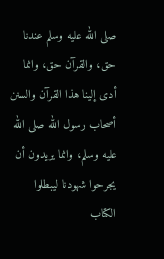صلى الله عليه وسلم عندنا حق، والقرآن حق، وانما أدى إلينا هذا القرآن والسنن أصحاب رسول الله صلى الله عليه وسلم، وانما يريدون أن يجرحوا شهودنا ليبطلوا الكتاب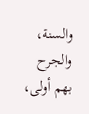والسنة، والجرح بهم أولى،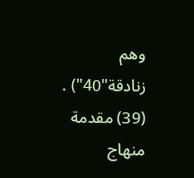وهم زنادقة"40") .
(39) مقدمة منهاج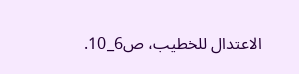الاعتدال للخطيب، ص6_10.